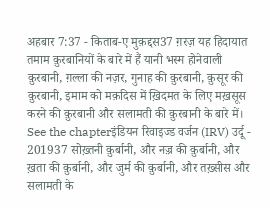अहबार 7:37 - किताब-ए मुक़द्दस37 ग़रज़ यह हिदायात तमाम क़ुरबानियों के बारे में हैं यानी भस्म होनेवाली क़ुरबानी, ग़ल्ला की नज़र, गुनाह की क़ुरबानी, क़ुसूर की क़ुरबानी, इमाम को मक़दिस में ख़िदमत के लिए मख़सूस करने की क़ुरबानी और सलामती की क़ुरबानी के बारे में। See the chapterइंडियन रिवाइज्ड वर्जन (IRV) उर्दू - 201937 सोख़्तनी क़ुर्बानी, और नज़्र की क़ुर्बानी, और ख़ता की क़ुर्बानी, और जुर्म की क़ुर्बानी, और तख़्सीस और सलामती के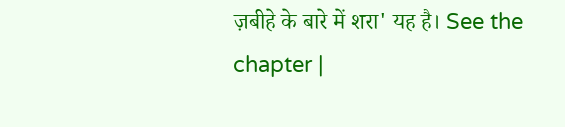ज़बीहे के बारे में शरा' यह है। See the chapter |